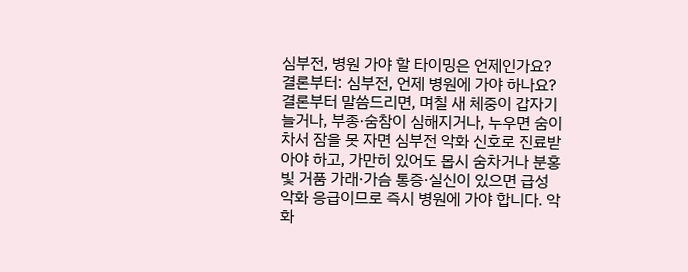심부전, 병원 가야 할 타이밍은 언제인가요?
결론부터: 심부전, 언제 병원에 가야 하나요?
결론부터 말씀드리면, 며칠 새 체중이 갑자기 늘거나, 부종·숨참이 심해지거나, 누우면 숨이 차서 잠을 못 자면 심부전 악화 신호로 진료받아야 하고, 가만히 있어도 몹시 숨차거나 분홍빛 거품 가래·가슴 통증·실신이 있으면 급성 악화 응급이므로 즉시 병원에 가야 합니다. 악화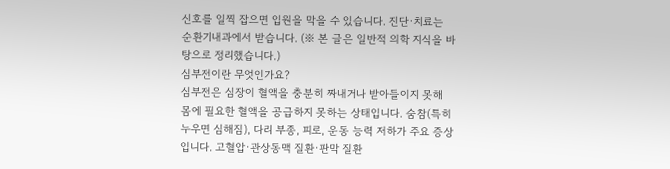신호를 일찍 잡으면 입원을 막을 수 있습니다. 진단·치료는 순환기내과에서 받습니다. (※ 본 글은 일반적 의학 지식을 바탕으로 정리했습니다.)
심부전이란 무엇인가요?
심부전은 심장이 혈액을 충분히 짜내거나 받아들이지 못해 몸에 필요한 혈액을 공급하지 못하는 상태입니다. 숨참(특히 누우면 심해짐), 다리 부종, 피로, 운동 능력 저하가 주요 증상입니다. 고혈압·관상동맥 질환·판막 질환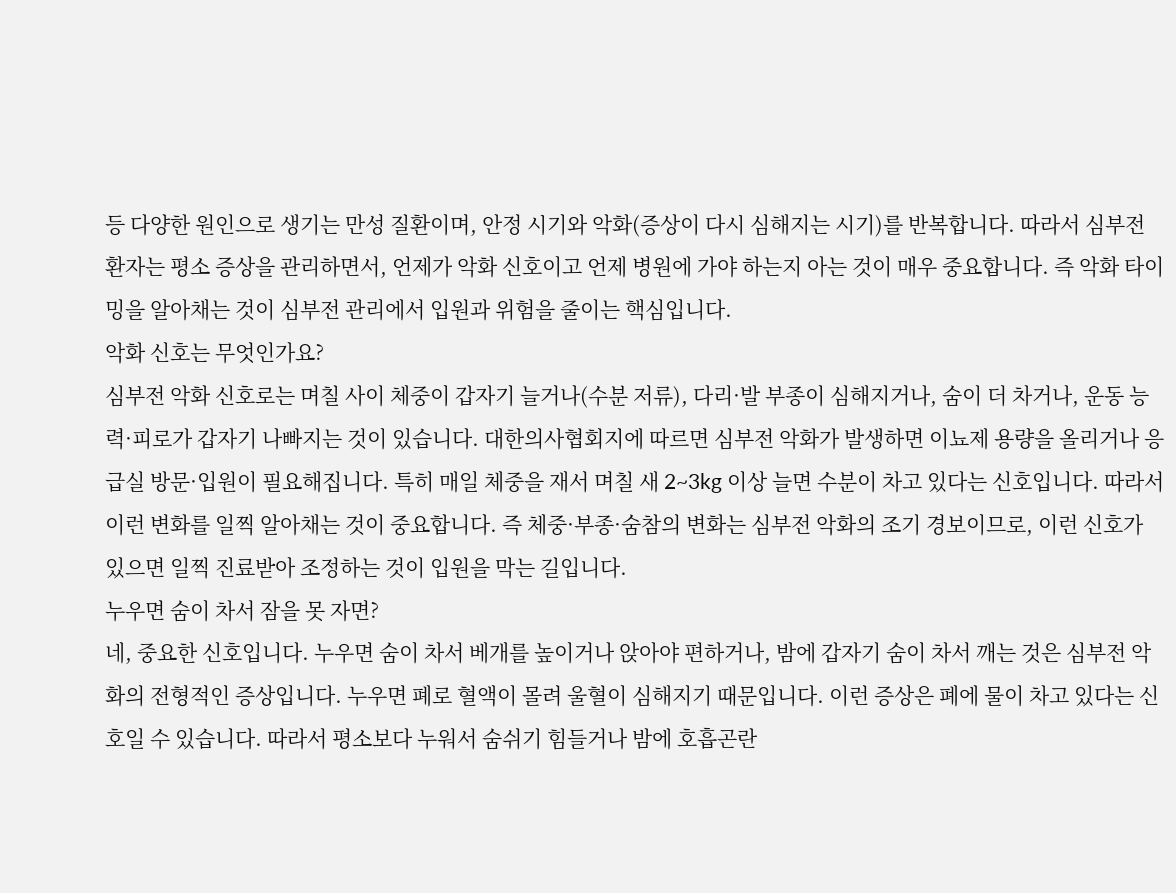등 다양한 원인으로 생기는 만성 질환이며, 안정 시기와 악화(증상이 다시 심해지는 시기)를 반복합니다. 따라서 심부전 환자는 평소 증상을 관리하면서, 언제가 악화 신호이고 언제 병원에 가야 하는지 아는 것이 매우 중요합니다. 즉 악화 타이밍을 알아채는 것이 심부전 관리에서 입원과 위험을 줄이는 핵심입니다.
악화 신호는 무엇인가요?
심부전 악화 신호로는 며칠 사이 체중이 갑자기 늘거나(수분 저류), 다리·발 부종이 심해지거나, 숨이 더 차거나, 운동 능력·피로가 갑자기 나빠지는 것이 있습니다. 대한의사협회지에 따르면 심부전 악화가 발생하면 이뇨제 용량을 올리거나 응급실 방문·입원이 필요해집니다. 특히 매일 체중을 재서 며칠 새 2~3kg 이상 늘면 수분이 차고 있다는 신호입니다. 따라서 이런 변화를 일찍 알아채는 것이 중요합니다. 즉 체중·부종·숨참의 변화는 심부전 악화의 조기 경보이므로, 이런 신호가 있으면 일찍 진료받아 조정하는 것이 입원을 막는 길입니다.
누우면 숨이 차서 잠을 못 자면?
네, 중요한 신호입니다. 누우면 숨이 차서 베개를 높이거나 앉아야 편하거나, 밤에 갑자기 숨이 차서 깨는 것은 심부전 악화의 전형적인 증상입니다. 누우면 폐로 혈액이 몰려 울혈이 심해지기 때문입니다. 이런 증상은 폐에 물이 차고 있다는 신호일 수 있습니다. 따라서 평소보다 누워서 숨쉬기 힘들거나 밤에 호흡곤란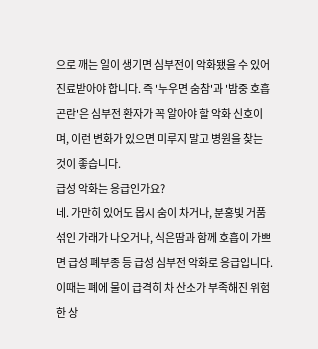으로 깨는 일이 생기면 심부전이 악화됐을 수 있어 진료받아야 합니다. 즉 '누우면 숨참'과 '밤중 호흡곤란'은 심부전 환자가 꼭 알아야 할 악화 신호이며, 이런 변화가 있으면 미루지 말고 병원을 찾는 것이 좋습니다.
급성 악화는 응급인가요?
네. 가만히 있어도 몹시 숨이 차거나, 분홍빛 거품 섞인 가래가 나오거나, 식은땀과 함께 호흡이 가쁘면 급성 폐부종 등 급성 심부전 악화로 응급입니다. 이때는 폐에 물이 급격히 차 산소가 부족해진 위험한 상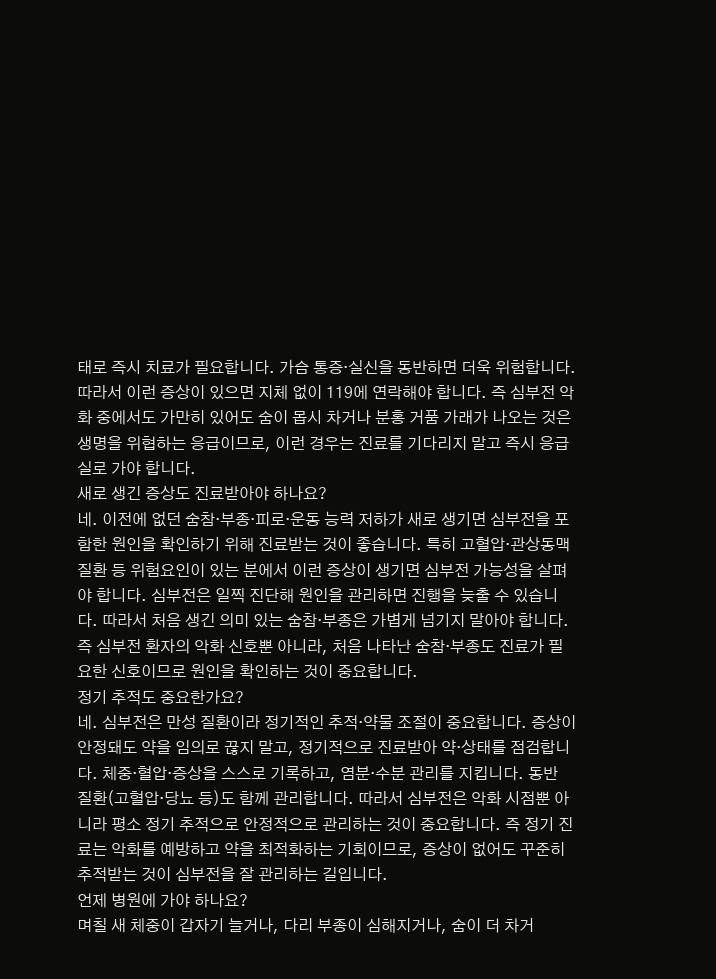태로 즉시 치료가 필요합니다. 가슴 통증·실신을 동반하면 더욱 위험합니다. 따라서 이런 증상이 있으면 지체 없이 119에 연락해야 합니다. 즉 심부전 악화 중에서도 가만히 있어도 숨이 몹시 차거나 분홍 거품 가래가 나오는 것은 생명을 위협하는 응급이므로, 이런 경우는 진료를 기다리지 말고 즉시 응급실로 가야 합니다.
새로 생긴 증상도 진료받아야 하나요?
네. 이전에 없던 숨참·부종·피로·운동 능력 저하가 새로 생기면 심부전을 포함한 원인을 확인하기 위해 진료받는 것이 좋습니다. 특히 고혈압·관상동맥 질환 등 위험요인이 있는 분에서 이런 증상이 생기면 심부전 가능성을 살펴야 합니다. 심부전은 일찍 진단해 원인을 관리하면 진행을 늦출 수 있습니다. 따라서 처음 생긴 의미 있는 숨참·부종은 가볍게 넘기지 말아야 합니다. 즉 심부전 환자의 악화 신호뿐 아니라, 처음 나타난 숨참·부종도 진료가 필요한 신호이므로 원인을 확인하는 것이 중요합니다.
정기 추적도 중요한가요?
네. 심부전은 만성 질환이라 정기적인 추적·약물 조절이 중요합니다. 증상이 안정돼도 약을 임의로 끊지 말고, 정기적으로 진료받아 약·상태를 점검합니다. 체중·혈압·증상을 스스로 기록하고, 염분·수분 관리를 지킵니다. 동반 질환(고혈압·당뇨 등)도 함께 관리합니다. 따라서 심부전은 악화 시점뿐 아니라 평소 정기 추적으로 안정적으로 관리하는 것이 중요합니다. 즉 정기 진료는 악화를 예방하고 약을 최적화하는 기회이므로, 증상이 없어도 꾸준히 추적받는 것이 심부전을 잘 관리하는 길입니다.
언제 병원에 가야 하나요?
며칠 새 체중이 갑자기 늘거나, 다리 부종이 심해지거나, 숨이 더 차거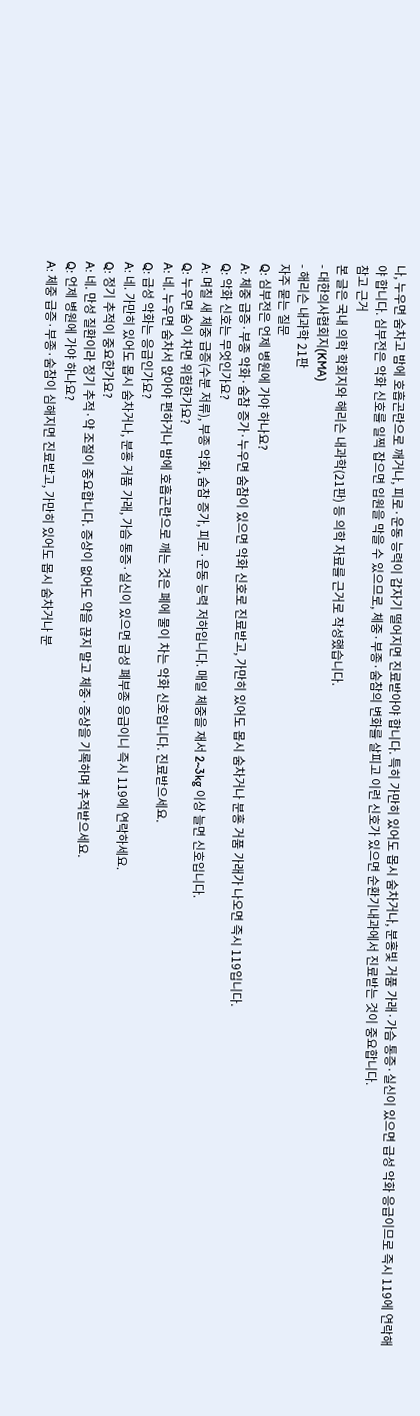나, 누우면 숨차고 밤에 호흡곤란으로 깨거나, 피로·운동 능력이 갑자기 떨어지면 진료받아야 합니다. 특히 가만히 있어도 몹시 숨차거나, 분홍빛 거품 가래·가슴 통증·실신이 있으면 급성 악화 응급이므로 즉시 119에 연락해야 합니다. 심부전은 악화 신호를 일찍 잡으면 입원을 막을 수 있으므로, 체중·부종·숨참의 변화를 살피고 이런 신호가 있으면 순환기내과에서 진료받는 것이 중요합니다.
참고 근거
본 글은 국내 의학 학회지와 해리슨 내과학(21판) 등 의학 자료를 근거로 작성했습니다.
- 대한의사협회지(KMA)
- 해리슨 내과학 21판
자주 묻는 질문
Q: 심부전은 언제 병원에 가야 하나요?
A: 체중 급증·부종 악화·숨참 증가·누우면 숨참이 있으면 악화 신호로 진료받고, 가만히 있어도 몹시 숨차거나 분홍 거품 가래가 나오면 즉시 119입니다.
Q: 악화 신호는 무엇인가요?
A: 며칠 새 체중 급증(수분 저류), 부종 악화, 숨참 증가, 피로·운동 능력 저하입니다. 매일 체중을 재서 2~3kg 이상 늘면 신호입니다.
Q: 누우면 숨이 차면 위험한가요?
A: 네. 누우면 숨차서 앉아야 편하거나 밤에 호흡곤란으로 깨는 것은 폐에 물이 차는 악화 신호입니다. 진료받으세요.
Q: 급성 악화는 응급인가요?
A: 네. 가만히 있어도 몹시 숨차거나, 분홍 거품 가래, 가슴 통증·실신이 있으면 급성 폐부종 응급이니 즉시 119에 연락하세요.
Q: 정기 추적이 중요한가요?
A: 네. 만성 질환이라 정기 추적·약 조절이 중요합니다. 증상이 없어도 약을 끊지 말고 체중·증상을 기록하며 추적받으세요.
Q: 언제 병원에 가야 하나요?
A: 체중 급증·부종·숨참이 심해지면 진료받고, 가만히 있어도 몹시 숨차거나 분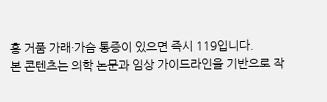홍 거품 가래·가슴 통증이 있으면 즉시 119입니다.
본 콘텐츠는 의학 논문과 임상 가이드라인을 기반으로 작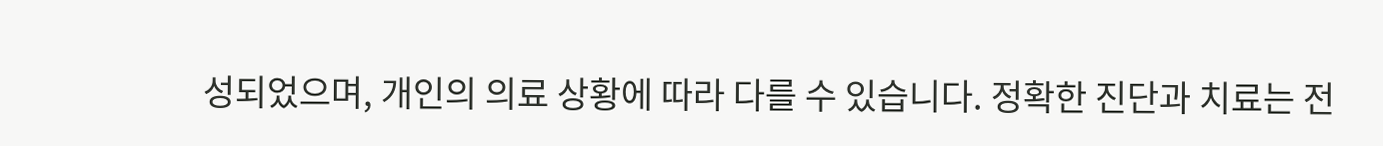성되었으며, 개인의 의료 상황에 따라 다를 수 있습니다. 정확한 진단과 치료는 전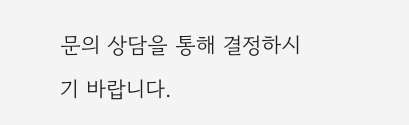문의 상담을 통해 결정하시기 바랍니다.